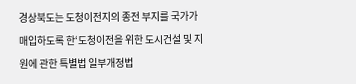경상북도는 도청이전지의 종전 부지를 국가가 매입하도록 한‘도청이전을 위한 도시건설 및 지원에 관한 특별법 일부개정법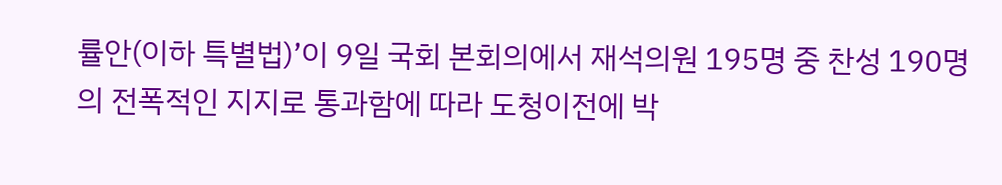률안(이하 특별법)’이 9일 국회 본회의에서 재석의원 195명 중 찬성 190명의 전폭적인 지지로 통과함에 따라 도청이전에 박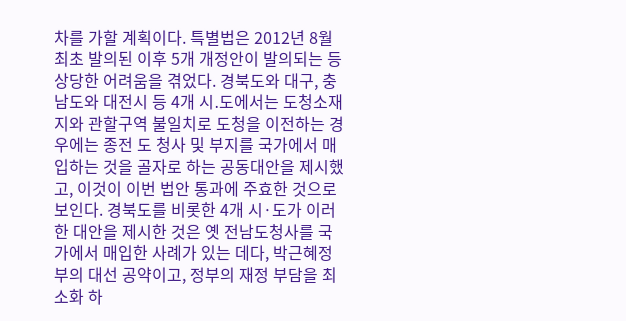차를 가할 계획이다. 특별법은 2012년 8월 최초 발의된 이후 5개 개정안이 발의되는 등 상당한 어려움을 겪었다. 경북도와 대구, 충남도와 대전시 등 4개 시․도에서는 도청소재지와 관할구역 불일치로 도청을 이전하는 경우에는 종전 도 청사 및 부지를 국가에서 매입하는 것을 골자로 하는 공동대안을 제시했고, 이것이 이번 법안 통과에 주효한 것으로 보인다. 경북도를 비롯한 4개 시·도가 이러한 대안을 제시한 것은 옛 전남도청사를 국가에서 매입한 사례가 있는 데다, 박근혜정부의 대선 공약이고, 정부의 재정 부담을 최소화 하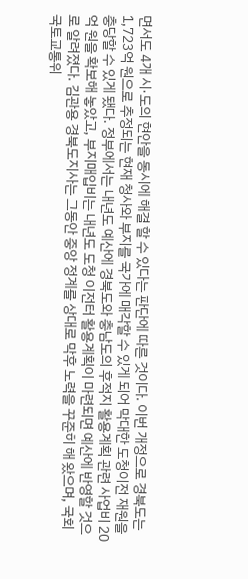면서도 4개 시·도의 현안을 동시에 해결 할 수 있다는 판단에 따른 것이다. 이번 개정으로 경북도는 1,723억 원으로 추정되는 현재 청사와 부지를 국가에 매각할 수 있게 되어 막대한 도청이전 재원을 충당할 수 있게 됐다. 정부에서는 내년도 예산에 경북도와 충남도의 후적지 활용계획 관련 사업비 20억 원을 확보해 놓았고, 부지매입비는 내년도 도청 이전터 활용계획이 마련되면 예산에 반영할 것으로 알려졌다. 김관용 경북도지사는 그동안 중앙 정계를 상대로 막후 노력을 꾸준히 해 왔으며, 국회 국토교통위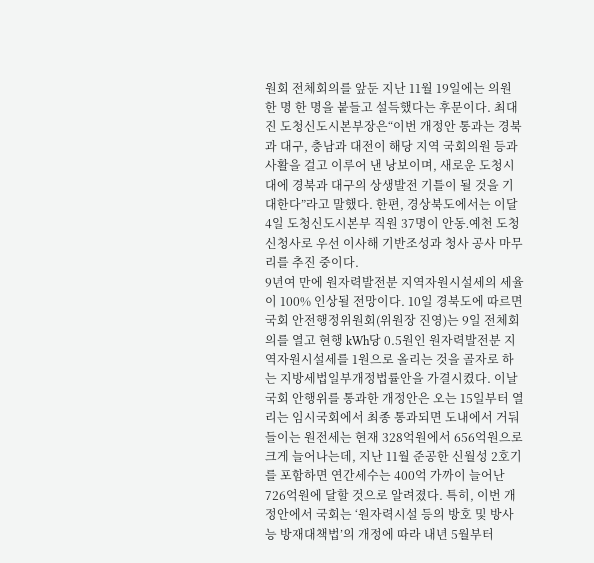원회 전체회의를 앞둔 지난 11월 19일에는 의원 한 명 한 명을 붙들고 설득했다는 후문이다. 최대진 도청신도시본부장은“이번 개정안 통과는 경북과 대구, 충남과 대전이 해당 지역 국회의원 등과 사활을 걸고 이루어 낸 낭보이며, 새로운 도청시대에 경북과 대구의 상생발전 기틀이 될 것을 기대한다”라고 말했다. 한편, 경상북도에서는 이달 4일 도청신도시본부 직원 37명이 안동․예천 도청신청사로 우선 이사해 기반조성과 청사 공사 마무리를 추진 중이다.
9년여 만에 원자력발전분 지역자원시설세의 세율이 100% 인상될 전망이다. 10일 경북도에 따르면 국회 안전행정위원회(위원장 진영)는 9일 전체회의를 열고 현행 kWh당 0.5원인 원자력발전분 지역자원시설세를 1원으로 올리는 것을 골자로 하는 지방세법일부개정법률안을 가결시켰다. 이날 국회 안행위를 통과한 개정안은 오는 15일부터 열리는 임시국회에서 최종 통과되면 도내에서 거둬들이는 원전세는 현재 328억원에서 656억원으로 크게 늘어나는데, 지난 11월 준공한 신월성 2호기를 포함하면 연간세수는 400억 가까이 늘어난 726억원에 달할 것으로 알려졌다. 특히, 이번 개정안에서 국회는 ‘원자력시설 등의 방호 및 방사능 방재대책법’의 개정에 따라 내년 5월부터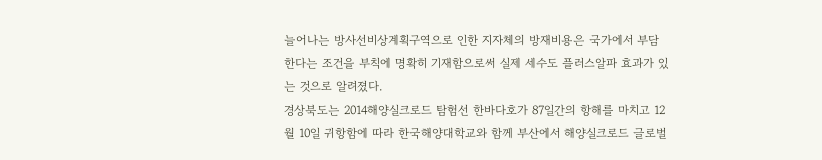늘어나는 방사선비상계획구역으로 인한 지자체의 방재비용은 국가에서 부담한다는 조건을 부칙에 명확히 기재함으로써 실제 세수도 플러스알파 효과가 있는 것으로 알려졌다.
경상북도는 2014해양실크로드 탐험선 한바다호가 87일간의 항해를 마치고 12월 10일 귀항함에 따라 한국해양대학교와 함께 부산에서 해양실크로드 글로벌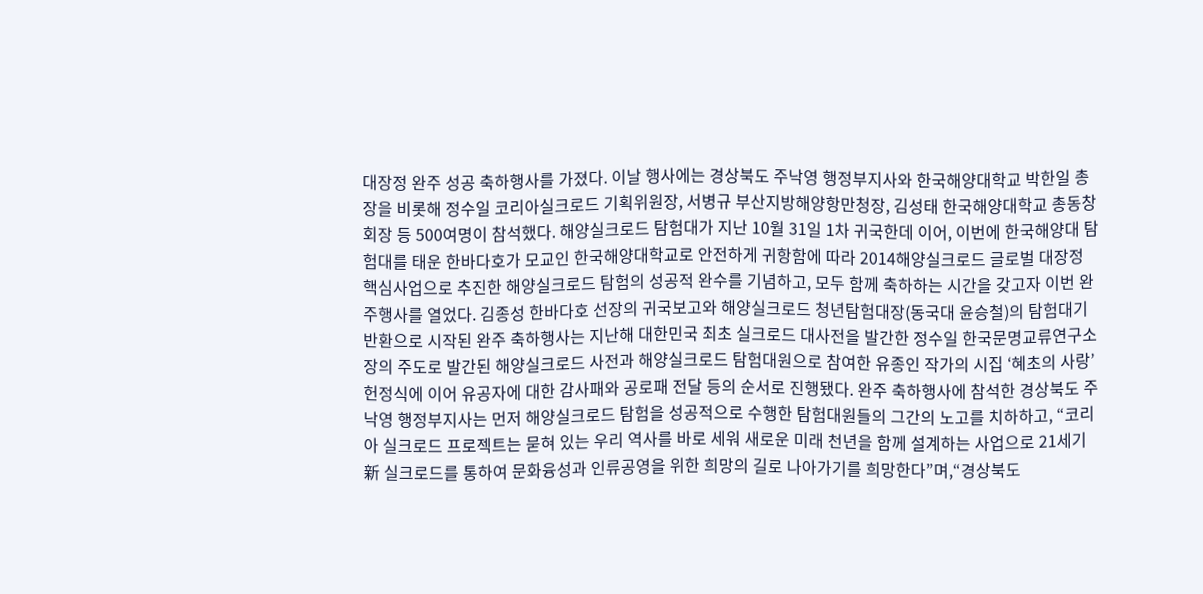대장정 완주 성공 축하행사를 가졌다. 이날 행사에는 경상북도 주낙영 행정부지사와 한국해양대학교 박한일 총장을 비롯해 정수일 코리아실크로드 기획위원장, 서병규 부산지방해양항만청장, 김성태 한국해양대학교 총동창회장 등 500여명이 참석했다. 해양실크로드 탐험대가 지난 10월 31일 1차 귀국한데 이어, 이번에 한국해양대 탐험대를 태운 한바다호가 모교인 한국해양대학교로 안전하게 귀항함에 따라 2014해양실크로드 글로벌 대장정 핵심사업으로 추진한 해양실크로드 탐험의 성공적 완수를 기념하고, 모두 함께 축하하는 시간을 갖고자 이번 완주행사를 열었다. 김종성 한바다호 선장의 귀국보고와 해양실크로드 청년탐험대장(동국대 윤승철)의 탐험대기 반환으로 시작된 완주 축하행사는 지난해 대한민국 최초 실크로드 대사전을 발간한 정수일 한국문명교류연구소장의 주도로 발간된 해양실크로드 사전과 해양실크로드 탐험대원으로 참여한 유종인 작가의 시집 ‘혜초의 사랑’ 헌정식에 이어 유공자에 대한 감사패와 공로패 전달 등의 순서로 진행됐다. 완주 축하행사에 참석한 경상북도 주낙영 행정부지사는 먼저 해양실크로드 탐험을 성공적으로 수행한 탐험대원들의 그간의 노고를 치하하고, “코리아 실크로드 프로젝트는 묻혀 있는 우리 역사를 바로 세워 새로운 미래 천년을 함께 설계하는 사업으로 21세기 新 실크로드를 통하여 문화융성과 인류공영을 위한 희망의 길로 나아가기를 희망한다”며,“경상북도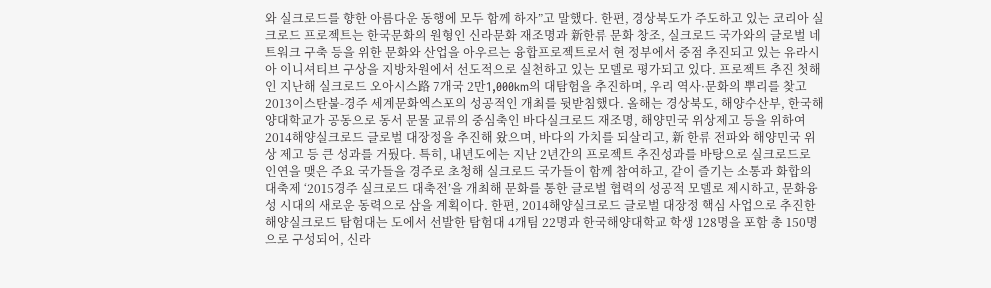와 실크로드를 향한 아름다운 동행에 모두 함께 하자”고 말했다. 한편, 경상북도가 주도하고 있는 코리아 실크로드 프로젝트는 한국문화의 원형인 신라문화 재조명과 新한류 문화 창조, 실크로드 국가와의 글로벌 네트워크 구축 등을 위한 문화와 산업을 아우르는 융합프로젝트로서 현 정부에서 중점 추진되고 있는 유라시아 이니셔티브 구상을 지방차원에서 선도적으로 실천하고 있는 모델로 평가되고 있다. 프로젝트 추진 첫해인 지난해 실크로드 오아시스路 7개국 2만1,000km의 대탐험을 추진하며, 우리 역사·문화의 뿌리를 찾고 2013이스탄불-경주 세계문화엑스포의 성공적인 개최를 뒷받침했다. 올해는 경상북도, 해양수산부, 한국해양대학교가 공동으로 동서 문물 교류의 중심축인 바다실크로드 재조명, 해양민국 위상제고 등을 위하여 2014해양실크로드 글로벌 대장정을 추진해 왔으며, 바다의 가치를 되살리고, 新 한류 전파와 해양민국 위상 제고 등 큰 성과를 거뒀다. 특히, 내년도에는 지난 2년간의 프로젝트 추진성과를 바탕으로 실크로드로 인연을 맺은 주요 국가들을 경주로 초청해 실크로드 국가들이 함께 참여하고, 같이 즐기는 소통과 화합의 대축제 ‘2015경주 실크로드 대축전’을 개최해 문화를 통한 글로벌 협력의 성공적 모델로 제시하고, 문화융성 시대의 새로운 동력으로 삼을 계획이다. 한편, 2014해양실크로드 글로벌 대장정 핵심 사업으로 추진한 해양실크로드 탐험대는 도에서 선발한 탐험대 4개팀 22명과 한국해양대학교 학생 128명을 포함 총 150명으로 구성되어, 신라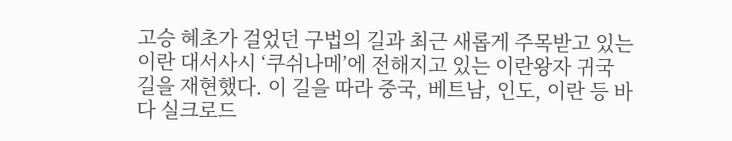고승 혜초가 걸었던 구법의 길과 최근 새롭게 주목받고 있는 이란 대서사시 ‘쿠쉬나메’에 전해지고 있는 이란왕자 귀국 길을 재현했다. 이 길을 따라 중국, 베트남, 인도, 이란 등 바다 실크로드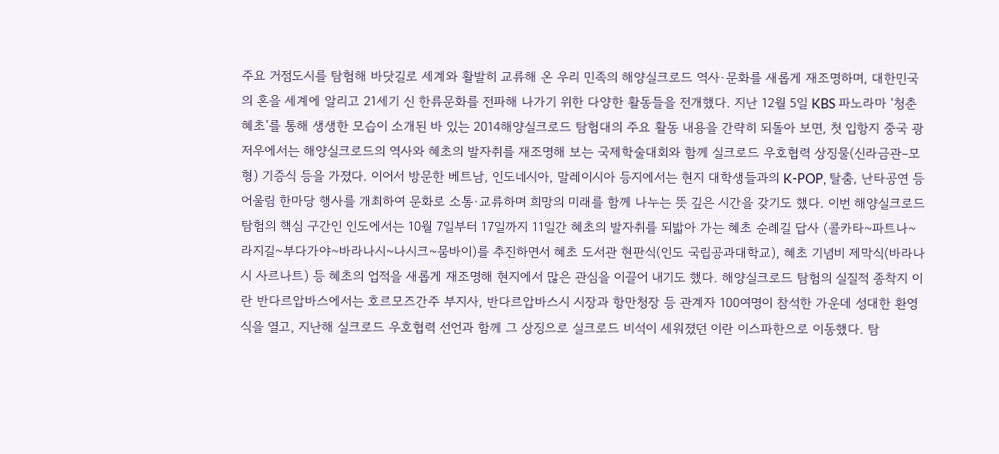주요 거점도시를 탐험해 바닷길로 세계와 활발히 교류해 온 우리 민족의 해양실크로드 역사·문화를 새롭게 재조명하며, 대한민국의 혼을 세계에 알리고 21세기 신 한류문화를 전파해 나가기 위한 다양한 활동들을 전개했다. 지난 12월 5일 KBS 파노라마 ‘청춘 혜초’를 통해 생생한 모습이 소개된 바 있는 2014해양실크로드 탐험대의 주요 활동 내용을 간략히 되돌아 보면, 첫 입항지 중국 광저우에서는 해양실크로드의 역사와 혜초의 발자취를 재조명해 보는 국제학술대회와 함께 실크로드 우호협력 상징물(신라금관–모형) 기증식 등을 가졌다. 이어서 방문한 베트남, 인도네시아, 말레이시아 등지에서는 현지 대학생들과의 K-POP, 탈춤, 난타공연 등 어울림 한마당 행사를 개최하여 문화로 소통·교류하며 희망의 미래를 함께 나누는 뜻 깊은 시간을 갖기도 했다. 이번 해양실크로드 탐험의 핵심 구간인 인도에서는 10월 7일부터 17일까지 11일간 혜초의 발자취를 되밟아 가는 혜초 순례길 답사 (콜카타~파트나~라지길~부다가야~바라나시~나시크~뭄바이)를 추진하면서 혜초 도서관 현판식(인도 국립공과대학교), 혜초 기념비 제막식(바라나시 사르나트) 등 혜초의 업적을 새롭게 재조명해 현지에서 많은 관심을 이끌어 내기도 했다. 해양실크로드 탐험의 실질적 종착지 이란 반다르압바스에서는 호르모즈간주 부지사, 반다르압바스시 시장과 항만청장 등 관계자 100여명이 참석한 가운데 성대한 환영식을 열고, 지난해 실크로드 우호협력 선언과 함께 그 상징으로 실크로드 비석이 세워졌던 이란 이스파한으로 이동했다. 탐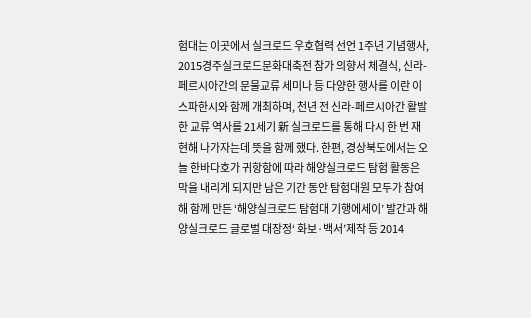험대는 이곳에서 실크로드 우호협력 선언 1주년 기념행사, 2015경주실크로드문화대축전 참가 의향서 체결식, 신라-페르시아간의 문물교류 세미나 등 다양한 행사를 이란 이스파한시와 함께 개최하며, 천년 전 신라-페르시아간 활발한 교류 역사를 21세기 新 실크로드를 통해 다시 한 번 재현해 나가자는데 뜻을 함께 했다. 한편, 경상북도에서는 오늘 한바다호가 귀항함에 따라 해양실크로드 탐험 활동은 막을 내리게 되지만 남은 기간 동안 탐험대원 모두가 참여해 함께 만든 ‘해양실크로드 탐험대 기행에세이’ 발간과 해양실크로드 글로벌 대장정‘ 화보·백서’제작 등 2014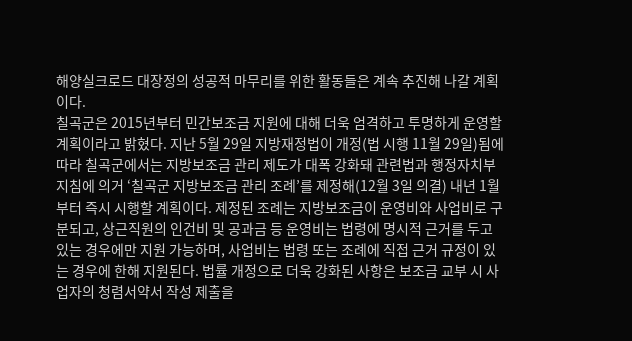해양실크로드 대장정의 성공적 마무리를 위한 활동들은 계속 추진해 나갈 계획이다.
칠곡군은 2015년부터 민간보조금 지원에 대해 더욱 엄격하고 투명하게 운영할 계획이라고 밝혔다. 지난 5월 29일 지방재정법이 개정(법 시행 11월 29일)됨에 따라 칠곡군에서는 지방보조금 관리 제도가 대폭 강화돼 관련법과 행정자치부 지침에 의거 ‘칠곡군 지방보조금 관리 조례’를 제정해(12월 3일 의결) 내년 1월부터 즉시 시행할 계획이다. 제정된 조례는 지방보조금이 운영비와 사업비로 구분되고, 상근직원의 인건비 및 공과금 등 운영비는 법령에 명시적 근거를 두고 있는 경우에만 지원 가능하며, 사업비는 법령 또는 조례에 직접 근거 규정이 있는 경우에 한해 지원된다. 법률 개정으로 더욱 강화된 사항은 보조금 교부 시 사업자의 청렴서약서 작성 제출을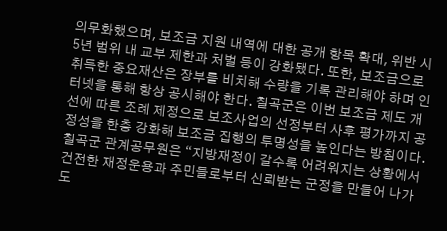의무화했으며, 보조금 지원 내역에 대한 공개 항목 확대, 위반 시 5년 범위 내 교부 제한과 처벌 등이 강화됐다. 또한, 보조금으로 취득한 중요재산은 장부를 비치해 수량을 기록 관리해야 하며 인터넷을 통해 항상 공시해야 한다. 칠곡군은 이번 보조금 제도 개선에 따른 조례 제정으로 보조사업의 선정부터 사후 평가까지 공정성을 한층 강화해 보조금 집행의 투명성을 높인다는 방침이다. 칠곡군 관계공무원은 “지방재정이 갈수록 어려워지는 상황에서 건전한 재정운용과 주민들로부터 신뢰받는 군정을 만들어 나가도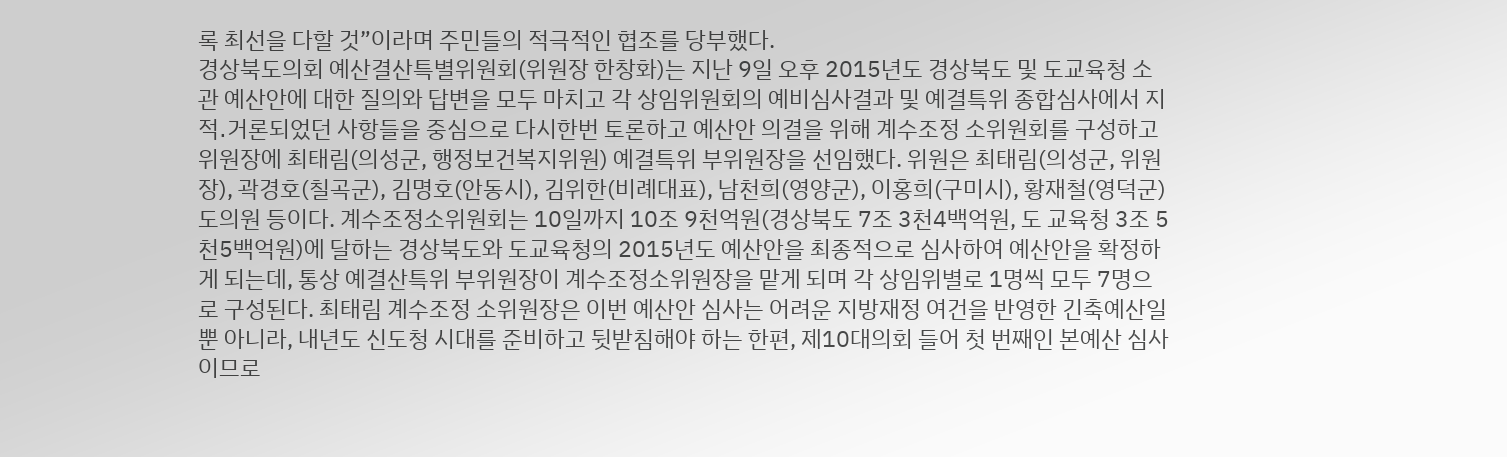록 최선을 다할 것”이라며 주민들의 적극적인 협조를 당부했다.
경상북도의회 예산결산특별위원회(위원장 한창화)는 지난 9일 오후 2015년도 경상북도 및 도교육청 소관 예산안에 대한 질의와 답변을 모두 마치고 각 상임위원회의 예비심사결과 및 예결특위 종합심사에서 지적․거론되었던 사항들을 중심으로 다시한번 토론하고 예산안 의결을 위해 계수조정 소위원회를 구성하고 위원장에 최태림(의성군, 행정보건복지위원) 예결특위 부위원장을 선임했다. 위원은 최태림(의성군, 위원장), 곽경호(칠곡군), 김명호(안동시), 김위한(비례대표), 남천희(영양군), 이홍희(구미시), 황재철(영덕군) 도의원 등이다. 계수조정소위원회는 10일까지 10조 9천억원(경상북도 7조 3천4백억원, 도 교육청 3조 5천5백억원)에 달하는 경상북도와 도교육청의 2015년도 예산안을 최종적으로 심사하여 예산안을 확정하게 되는데, 통상 예결산특위 부위원장이 계수조정소위원장을 맡게 되며 각 상임위별로 1명씩 모두 7명으로 구성된다. 최태림 계수조정 소위원장은 이번 예산안 심사는 어려운 지방재정 여건을 반영한 긴축예산일 뿐 아니라, 내년도 신도청 시대를 준비하고 뒷받침해야 하는 한편, 제10대의회 들어 첫 번째인 본예산 심사이므로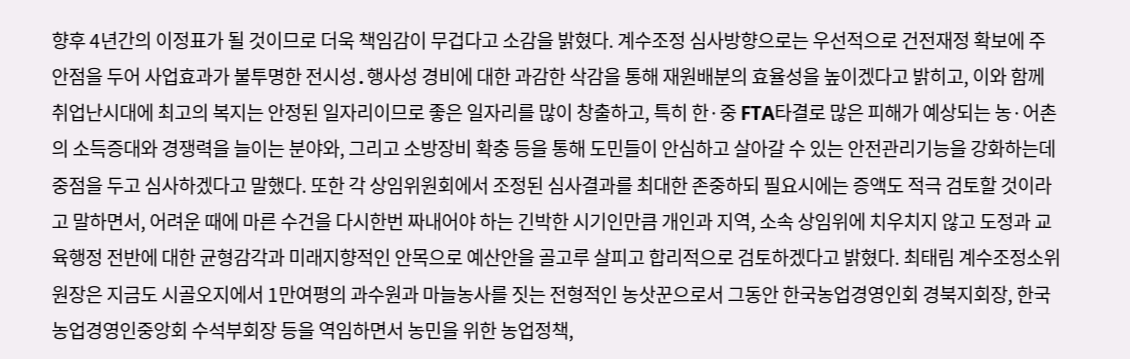향후 4년간의 이정표가 될 것이므로 더욱 책임감이 무겁다고 소감을 밝혔다. 계수조정 심사방향으로는 우선적으로 건전재정 확보에 주안점을 두어 사업효과가 불투명한 전시성․행사성 경비에 대한 과감한 삭감을 통해 재원배분의 효율성을 높이겠다고 밝히고, 이와 함께 취업난시대에 최고의 복지는 안정된 일자리이므로 좋은 일자리를 많이 창출하고, 특히 한·중 FTA타결로 많은 피해가 예상되는 농·어촌의 소득증대와 경쟁력을 늘이는 분야와, 그리고 소방장비 확충 등을 통해 도민들이 안심하고 살아갈 수 있는 안전관리기능을 강화하는데 중점을 두고 심사하겠다고 말했다. 또한 각 상임위원회에서 조정된 심사결과를 최대한 존중하되 필요시에는 증액도 적극 검토할 것이라고 말하면서, 어려운 때에 마른 수건을 다시한번 짜내어야 하는 긴박한 시기인만큼 개인과 지역, 소속 상임위에 치우치지 않고 도정과 교육행정 전반에 대한 균형감각과 미래지향적인 안목으로 예산안을 골고루 살피고 합리적으로 검토하겠다고 밝혔다. 최태림 계수조정소위원장은 지금도 시골오지에서 1만여평의 과수원과 마늘농사를 짓는 전형적인 농삿꾼으로서 그동안 한국농업경영인회 경북지회장, 한국농업경영인중앙회 수석부회장 등을 역임하면서 농민을 위한 농업정책,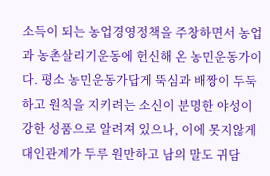소득이 되는 농업경영정책을 주창하면서 농업과 농촌살리기운동에 헌신해 온 농민운동가이다. 평소 농민운동가답게 뚝심과 배짱이 두둑하고 원칙을 지키려는 소신이 분명한 야성이 강한 성품으로 알려져 있으나, 이에 못지않게 대인관계가 두루 원만하고 남의 말도 귀담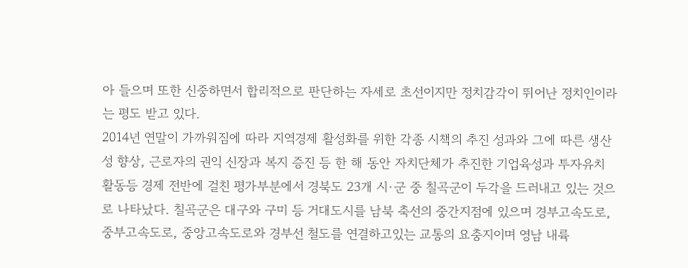아 들으며 또한 신중하면서 합리적으로 판단하는 자세로 초선이지만 정치감각이 뛰어난 정치인이라는 평도 받고 있다.
2014년 연말이 가까워짐에 따라 지역경제 활성화를 위한 각종 시책의 추진 성과와 그에 따른 생산성 향상, 근로자의 권익 신장과 복지 증진 등 한 해 동안 자치단체가 추진한 기업육성과 투자유치 활동등 경제 전반에 걸친 평가부분에서 경북도 23개 시·군 중 칠곡군이 두각을 드러내고 있는 것으로 나타났다. 칠곡군은 대구와 구미 등 거대도시를 남북 축선의 중간지점에 있으며 경부고속도로, 중부고속도로, 중앙고속도로와 경부선 철도를 연결하고있는 교통의 요충지이며 영남 내륙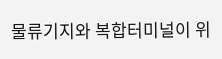물류기지와 복합터미널이 위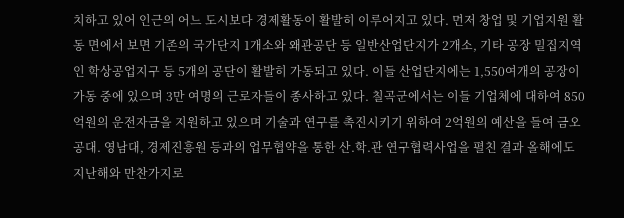치하고 있어 인근의 어느 도시보다 경제활동이 활발히 이루어지고 있다. 먼저 창업 및 기업지원 활동 면에서 보면 기존의 국가단지 1개소와 왜관공단 등 일반산업단지가 2개소, 기타 공장 밀집지역인 학상공업지구 등 5개의 공단이 활발히 가동되고 있다. 이들 산업단지에는 1,550여개의 공장이 가동 중에 있으며 3만 여명의 근로자들이 종사하고 있다. 칠곡군에서는 이들 기업체에 대하여 850억원의 운전자금을 지원하고 있으며 기술과 연구를 촉진시키기 위하여 2억원의 예산을 들여 금오공대. 영남대, 경제진흥원 등과의 업무협약을 통한 산.학.관 연구협력사업을 펼친 결과 올해에도 지난해와 만찬가지로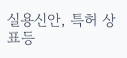실용신안, 특허 상표등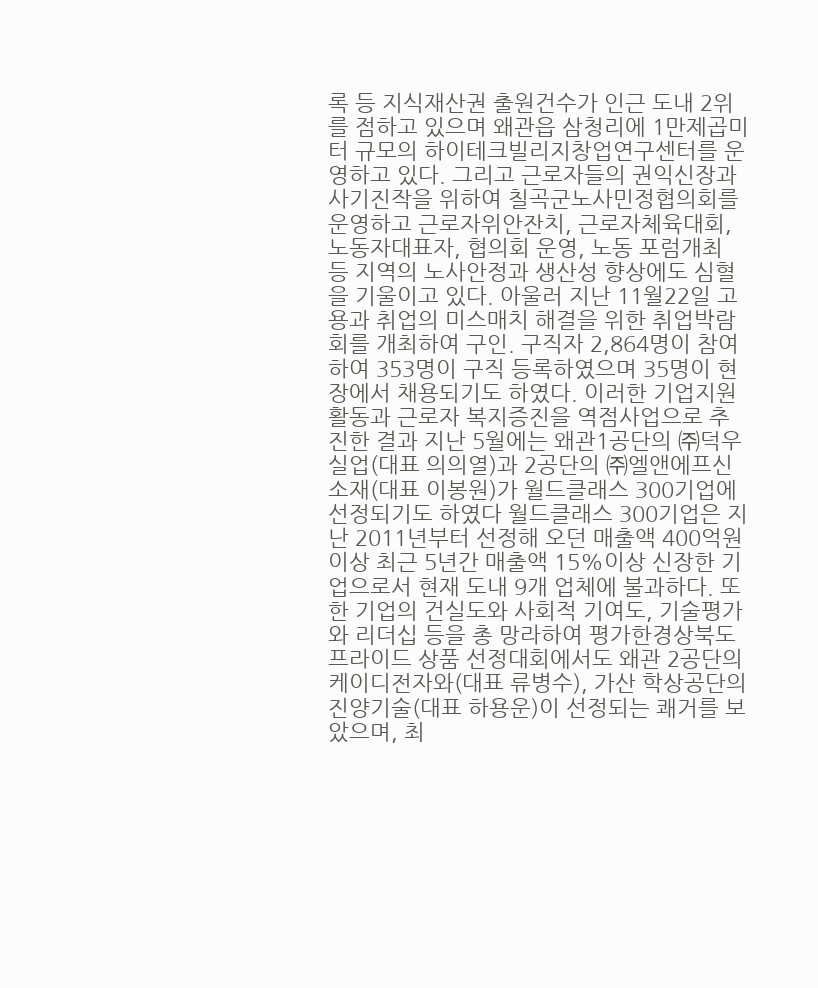록 등 지식재산권 출원건수가 인근 도내 2위를 점하고 있으며 왜관읍 삼청리에 1만제곱미터 규모의 하이테크빌리지창업연구센터를 운영하고 있다. 그리고 근로자들의 권익신장과 사기진작을 위하여 칠곡군노사민정협의회를 운영하고 근로자위안잔치, 근로자체육대회, 노동자대표자, 협의회 운영, 노동 포럼개최 등 지역의 노사안정과 생산성 향상에도 심혈을 기울이고 있다. 아울러 지난 11월22일 고용과 취업의 미스매치 해결을 위한 취업박람회를 개최하여 구인. 구직자 2,864명이 참여하여 353명이 구직 등록하였으며 35명이 현장에서 채용되기도 하였다. 이러한 기업지원 활동과 근로자 복지증진을 역점사업으로 추진한 결과 지난 5월에는 왜관1공단의 ㈜덕우실업(대표 의의열)과 2공단의 ㈜엘앤에프신소재(대표 이봉원)가 월드클래스 300기업에 선정되기도 하였다 월드클래스 300기업은 지난 2011년부터 선정해 오던 매출액 400억원 이상 최근 5년간 매출액 15%이상 신장한 기업으로서 현재 도내 9개 업체에 불과하다. 또한 기업의 건실도와 사회적 기여도, 기술평가와 리더십 등을 총 망라하여 평가한경상북도 프라이드 상품 선정대회에서도 왜관 2공단의 케이디전자와(대표 류병수), 가산 학상공단의 진양기술(대표 하용운)이 선정되는 쾌거를 보았으며, 최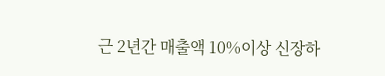근 2년간 매출액 10%이상 신장하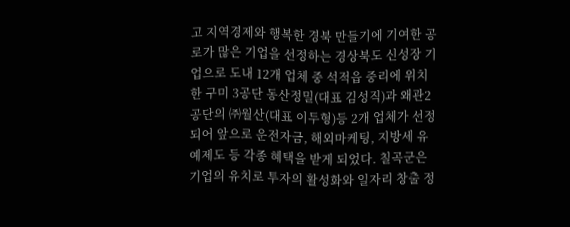고 지역경제와 행복한 경북 만들기에 기여한 공로가 많은 기업을 선정하는 경상북도 신성장 기업으로 도내 12개 업체 중 석적읍 중리에 위치한 구미 3공단 동산정밀(대표 김성직)과 왜관2공단의 ㈜월산(대표 이두형)등 2개 업체가 선정되어 앞으로 운전자금, 해외마케팅, 지방세 유예제도 등 각종 혜택을 받게 되었다. 칠곡군은 기업의 유치로 투자의 활성화와 일자리 창출 정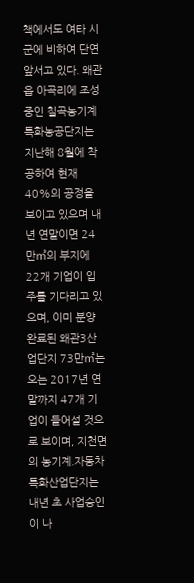책에서도 여타 시군에 비하여 단연 앞서고 있다. 왜관읍 아곡리에 조성중인 칠곡농기계특화농공단지는 지난해 8월에 착공하여 현재 40%의 공정을 보이고 있으며 내년 연말이면 24만㎡의 부지에 22개 기업이 입주를 기다리고 있으며, 이미 분양 완료된 왜관3산업단지 73만㎡는 오는 2017년 연말까지 47개 기업이 들어설 것으로 보이며, 지천면의 농기계.자동차 특화산업단지는 내년 초 사업승인이 나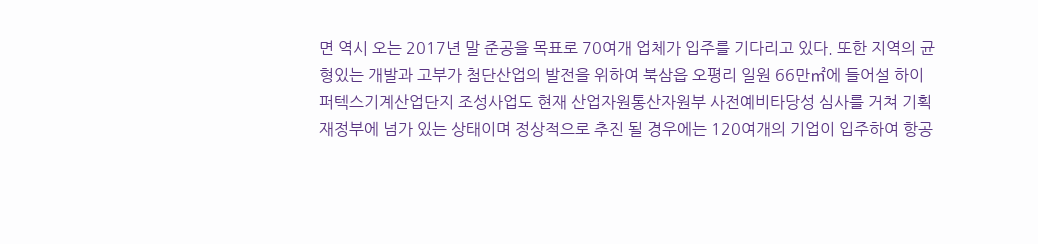면 역시 오는 2017년 말 준공을 목표로 70여개 업체가 입주를 기다리고 있다. 또한 지역의 균형있는 개발과 고부가 첨단산업의 발전을 위하여 북삼읍 오평리 일원 66만㎡에 들어설 하이퍼텍스기계산업단지 조성사업도 현재 산업자원통산자원부 사전예비타당성 심사를 거쳐 기획재정부에 넘가 있는 상태이며 정상적으로 추진 될 경우에는 120여개의 기업이 입주하여 항공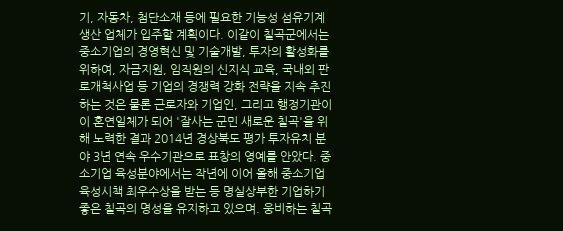기, 자동차, 첨단소재 등에 필요한 기능성 섬유기계 생산 업체가 입주할 계획이다. 이같이 칠곡군에서는 중소기업의 경영혁신 및 기술개발, 투자의 활성화를 위하여, 자금지원, 임직원의 신지식 교육, 국내외 판로개척사업 등 기업의 경쟁력 강화 전략을 지속 추진하는 것은 물론 근로자와 기업인, 그리고 행정기관이이 혼연일체가 되어 '잘사는 군민 새로운 칠곡'을 위해 노력한 결과 2014년 경상북도 평가 투자유치 분야 3년 연속 우수기관으로 표창의 영예를 안았다. 중소기업 육성분야에서는 작년에 이어 올해 중소기업 육성시책 최우수상을 받는 등 명실상부한 기업하기 좋은 칠곡의 명성을 유지하고 있으며. 웅비하는 칠곡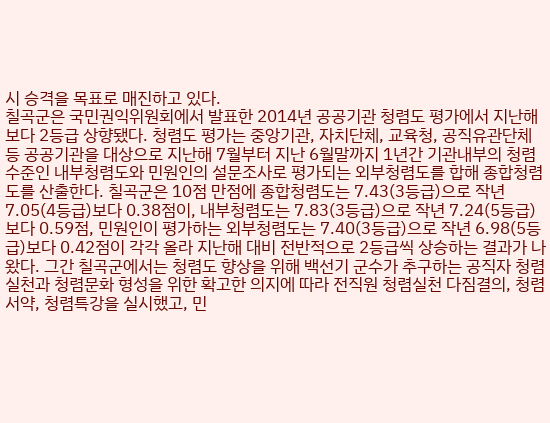시 승격을 목표로 매진하고 있다.
칠곡군은 국민권익위원회에서 발표한 2014년 공공기관 청렴도 평가에서 지난해보다 2등급 상향됐다. 청렴도 평가는 중앙기관, 자치단체, 교육청, 공직유관단체 등 공공기관을 대상으로 지난해 7월부터 지난 6월말까지 1년간 기관내부의 청렴수준인 내부청렴도와 민원인의 설문조사로 평가되는 외부청렴도를 합해 종합청렴도를 산출한다. 칠곡군은 10점 만점에 종합청렴도는 7.43(3등급)으로 작년 7.05(4등급)보다 0.38점이, 내부청렴도는 7.83(3등급)으로 작년 7.24(5등급)보다 0.59점, 민원인이 평가하는 외부청렴도는 7.40(3등급)으로 작년 6.98(5등급)보다 0.42점이 각각 올라 지난해 대비 전반적으로 2등급씩 상승하는 결과가 나왔다. 그간 칠곡군에서는 청렴도 향상을 위해 백선기 군수가 추구하는 공직자 청렴실천과 청렴문화 형성을 위한 확고한 의지에 따라 전직원 청렴실천 다짐결의, 청렴서약, 청렴특강을 실시했고, 민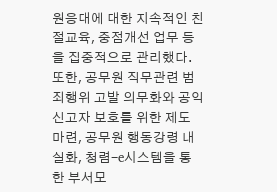원응대에 대한 지속적인 친절교육, 중점개선 업무 등을 집중적으로 관리했다. 또한, 공무원 직무관련 범죄행위 고발 의무화와 공익신고자 보호를 위한 제도 마련, 공무원 행동강령 내실화, 청렴-e시스템을 통한 부서모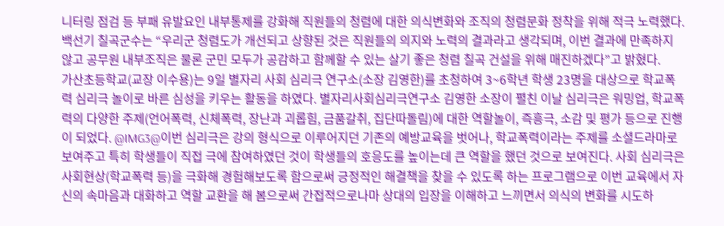니터링 점검 등 부패 유발요인 내부통제를 강화해 직원들의 청렴에 대한 의식변화와 조직의 청렴문화 정착을 위해 적극 노력했다. 백선기 칠곡군수는 “우리군 청렴도가 개선되고 상향된 것은 직원들의 의지와 노력의 결과라고 생각되며, 이번 결과에 만족하지 않고 공무원 내부조직은 물론 군민 모두가 공감하고 함께할 수 있는 살기 좋은 청렴 칠곡 건설을 위해 매진하겠다”고 밝혔다.
가산초등학교(교장 이수용)는 9일 별자리 사회 심리극 연구소(소장 김영한)를 초청하여 3~6학년 학생 23명을 대상으로 학교폭력 심리극 놀이로 바른 심성을 키우는 활동을 하였다. 별자리사회심리극연구소 김영한 소장이 펼친 이날 심리극은 워밍업, 학교폭력의 다양한 주제(언어폭력, 신체폭력, 장난과 괴롭힘, 금품갈취, 집단따돌림)에 대한 역할놀이, 즉흥극, 소감 및 평가 등으로 진행이 되었다. @IMG3@이번 심리극은 강의 형식으로 이루어지던 기존의 예방교육을 벗어나, 학교폭력이라는 주제를 소셜드라마로 보여주고 특히 학생들이 직접 극에 참여하였던 것이 학생들의 호응도를 높이는데 큰 역할을 했던 것으로 보여진다. 사회 심리극은 사회현상(학교폭력 등)을 극화해 경험해보도록 함으로써 긍정적인 해결책을 찾을 수 있도록 하는 프로그램으로 이번 교육에서 자신의 속마음과 대화하고 역할 교환을 해 봄으로써 간접적으로나마 상대의 입장을 이해하고 느끼면서 의식의 변화를 시도하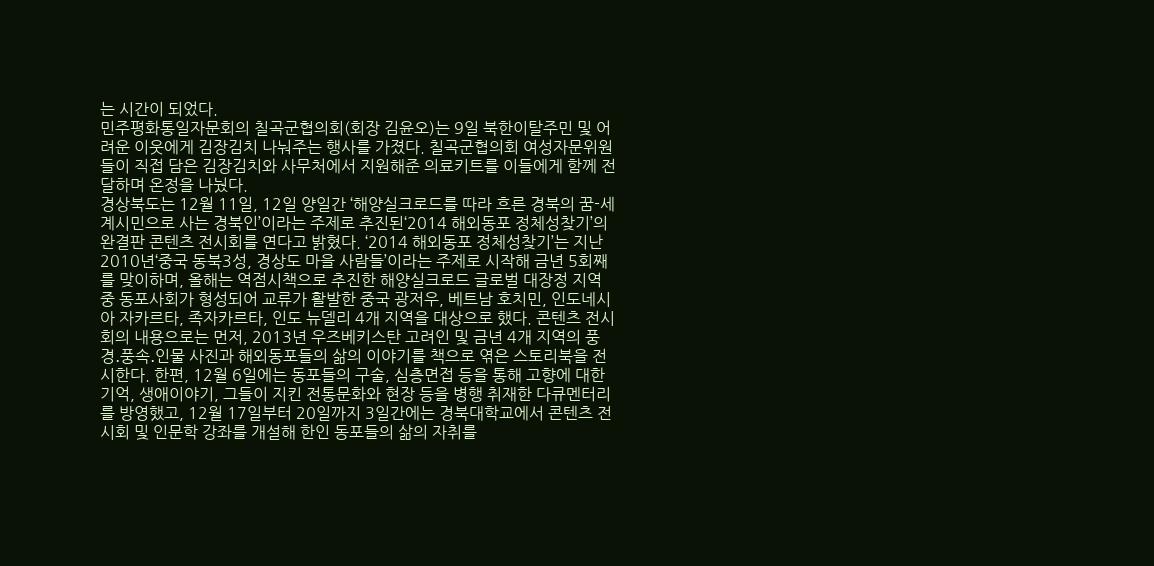는 시간이 되었다.
민주평화통일자문회의 칠곡군협의회(회장 김윤오)는 9일 북한이탈주민 및 어려운 이웃에게 김장김치 나눠주는 행사를 가졌다. 칠곡군협의회 여성자문위원들이 직접 담은 김장김치와 사무처에서 지원해준 의료키트를 이들에게 함께 전달하며 온정을 나눴다.
경상북도는 12월 11일, 12일 양일간 ‘해양실크로드를 따라 흐른 경북의 꿈-세계시민으로 사는 경북인’이라는 주제로 추진된‘2014 해외동포 정체성찾기’의 완결판 콘텐츠 전시회를 연다고 밝혔다. ‘2014 해외동포 정체성찾기’는 지난 2010년‘중국 동북3성, 경상도 마을 사람들’이라는 주제로 시작해 금년 5회째를 맞이하며, 올해는 역점시책으로 추진한 해양실크로드 글로벌 대장정 지역 중 동포사회가 형성되어 교류가 활발한 중국 광저우, 베트남 호치민, 인도네시아 자카르타, 족자카르타, 인도 뉴델리 4개 지역을 대상으로 했다. 콘텐츠 전시회의 내용으로는 먼저, 2013년 우즈베키스탄 고려인 및 금년 4개 지역의 풍경․풍속․인물 사진과 해외동포들의 삶의 이야기를 책으로 엮은 스토리북을 전시한다. 한편, 12월 6일에는 동포들의 구술, 심층면접 등을 통해 고향에 대한 기억, 생애이야기, 그들이 지킨 전통문화와 현장 등을 병행 취재한 다큐멘터리를 방영했고, 12월 17일부터 20일까지 3일간에는 경북대학교에서 콘텐츠 전시회 및 인문학 강좌를 개설해 한인 동포들의 삶의 자취를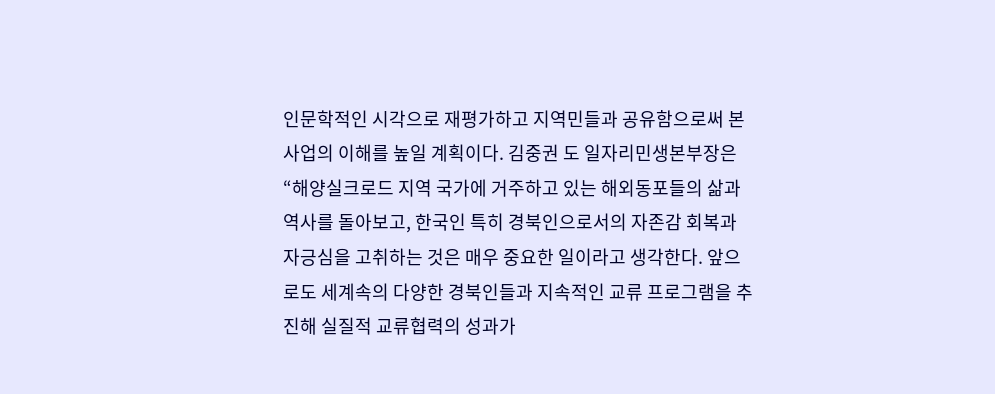인문학적인 시각으로 재평가하고 지역민들과 공유함으로써 본 사업의 이해를 높일 계획이다. 김중권 도 일자리민생본부장은 “해양실크로드 지역 국가에 거주하고 있는 해외동포들의 삶과 역사를 돌아보고, 한국인 특히 경북인으로서의 자존감 회복과 자긍심을 고취하는 것은 매우 중요한 일이라고 생각한다. 앞으로도 세계속의 다양한 경북인들과 지속적인 교류 프로그램을 추진해 실질적 교류협력의 성과가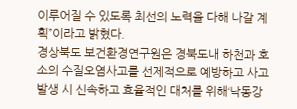이루어질 수 있도록 최선의 노력을 다해 나갈 계획”이라고 밝혔다.
경상북도 보건환경연구원은 경북도내 하천과 호소의 수질오염사고를 선제적으로 예방하고 사고발생 시 신속하고 효율적인 대처를 위해‘낙동강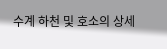수계 하천 및 호소의 상세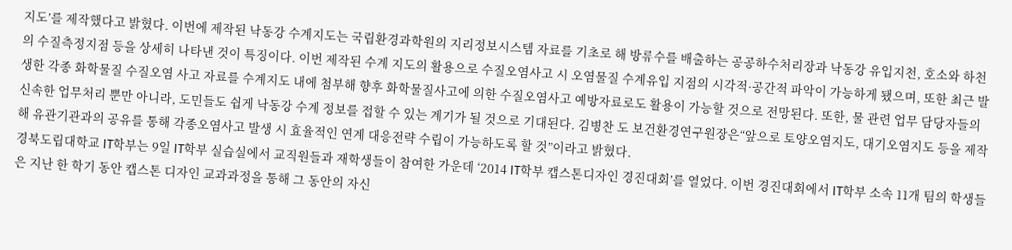지도’를 제작했다고 밝혔다. 이번에 제작된 낙동강 수계지도는 국립환경과학원의 지리정보시스템 자료를 기초로 해 방류수를 배출하는 공공하수처리장과 낙동강 유입지천, 호소와 하천의 수질측정지점 등을 상세히 나타낸 것이 특징이다. 이번 제작된 수계 지도의 활용으로 수질오염사고 시 오염물질 수계유입 지점의 시각적·공간적 파악이 가능하게 됐으며, 또한 최근 발생한 각종 화학물질 수질오염 사고 자료를 수계지도 내에 첨부해 향후 화학물질사고에 의한 수질오염사고 예방자료로도 활용이 가능할 것으로 전망된다. 또한, 물 관련 업무 담당자들의 신속한 업무처리 뿐만 아니라, 도민들도 쉽게 낙동강 수계 정보를 접할 수 있는 계기가 될 것으로 기대된다. 김병찬 도 보건환경연구원장은“앞으로 토양오염지도, 대기오염지도 등을 제작해 유관기관과의 공유를 통해 각종오염사고 발생 시 효율적인 연계 대응전략 수립이 가능하도록 할 것”이라고 밝혔다.
경북도립대학교 IT학부는 9일 IT학부 실습실에서 교직원들과 재학생들이 참여한 가운데 ‘2014 IT학부 캡스톤디자인 경진대회’를 열었다. 이번 경진대회에서 IT학부 소속 11개 팀의 학생들은 지난 한 학기 동안 캡스톤 디자인 교과과정을 통해 그 동안의 자신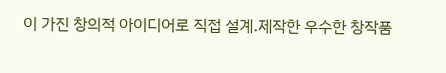이 가진 창의적 아이디어로 직접 설계․제작한 우수한 창작품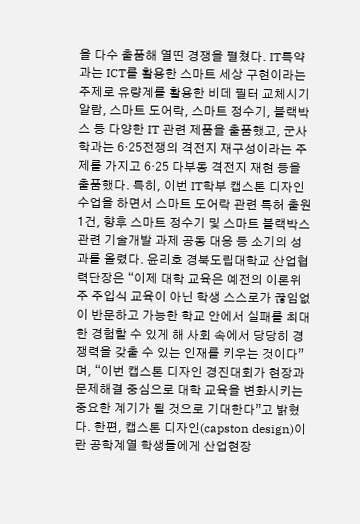을 다수 출품해 열띤 경쟁을 펼쳤다. IT특약과는 ICT를 활용한 스마트 세상 구현이라는 주제로 유량계를 활용한 비데 필터 교체시기 알람, 스마트 도어락, 스마트 정수기, 블랙박스 등 다양한 IT 관련 제품을 출품했고, 군사학과는 6·25전쟁의 격전지 재구성이라는 주제를 가지고 6·25 다부동 격전지 재현 등을 출품했다. 특히, 이번 IT학부 캡스톤 디자인 수업을 하면서 스마트 도어락 관련 특허 출원 1건, 향후 스마트 정수기 및 스마트 블랙박스 관련 기술개발 과제 공동 대응 등 소기의 성과를 올렸다. 윤리호 경북도립대학교 산업협력단장은 “이제 대학 교육은 예전의 이론위주 주입식 교육이 아닌 학생 스스로가 끊임없이 반문하고 가능한 학교 안에서 실패를 최대한 경험할 수 있게 해 사회 속에서 당당히 경쟁력을 갖출 수 있는 인재를 키우는 것이다”며, “이번 캡스톤 디자인 경진대회가 현장과 문제해결 중심으로 대학 교육을 변화시키는 중요한 계기가 될 것으로 기대한다”고 밝혔다. 한편, 캡스톤 디자인(capston design)이란 공학계열 학생들에게 산업현장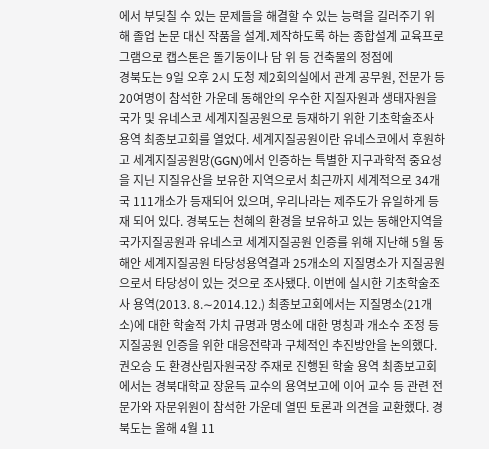에서 부딪칠 수 있는 문제들을 해결할 수 있는 능력을 길러주기 위해 졸업 논문 대신 작품을 설계․제작하도록 하는 종합설계 교육프로그램으로 캡스톤은 돌기둥이나 담 위 등 건축물의 정점에
경북도는 9일 오후 2시 도청 제2회의실에서 관계 공무원, 전문가 등 20여명이 참석한 가운데 동해안의 우수한 지질자원과 생태자원을 국가 및 유네스코 세계지질공원으로 등재하기 위한 기초학술조사 용역 최종보고회를 열었다. 세계지질공원이란 유네스코에서 후원하고 세계지질공원망(GGN)에서 인증하는 특별한 지구과학적 중요성을 지닌 지질유산을 보유한 지역으로서 최근까지 세계적으로 34개국 111개소가 등재되어 있으며, 우리나라는 제주도가 유일하게 등재 되어 있다. 경북도는 천혜의 환경을 보유하고 있는 동해안지역을 국가지질공원과 유네스코 세계지질공원 인증를 위해 지난해 5월 동해안 세계지질공원 타당성용역결과 25개소의 지질명소가 지질공원으로서 타당성이 있는 것으로 조사됐다. 이번에 실시한 기초학술조사 용역(2013. 8.∼2014.12.) 최종보고회에서는 지질명소(21개소)에 대한 학술적 가치 규명과 명소에 대한 명칭과 개소수 조정 등 지질공원 인증을 위한 대응전략과 구체적인 추진방안을 논의했다. 권오승 도 환경산림자원국장 주재로 진행된 학술 용역 최종보고회에서는 경북대학교 장윤득 교수의 용역보고에 이어 교수 등 관련 전문가와 자문위원이 참석한 가운데 열띤 토론과 의견을 교환했다. 경북도는 올해 4월 11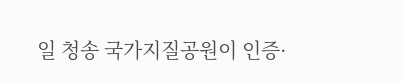일 청송 국가지질공원이 인증·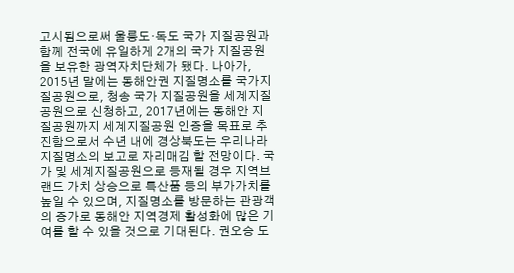고시됨으로써 울릉도⋅독도 국가 지질공원과 함께 전국에 유일하게 2개의 국가 지질공원을 보유한 광역자치단체가 됐다. 나아가, 2015년 말에는 동해안권 지질명소를 국가지질공원으로, 청송 국가 지질공원을 세계지질공원으로 신청하고, 2017년에는 동해안 지질공원까지 세계지질공원 인증을 목표로 추진함으로서 수년 내에 경상북도는 우리나라 지질명소의 보고로 자리매김 할 전망이다. 국가 및 세계지질공원으로 등재될 경우 지역브랜드 가치 상승으로 특산품 등의 부가가치를 높일 수 있으며, 지질명소를 방문하는 관광객의 증가로 동해안 지역경제 활성화에 많은 기여를 할 수 있을 것으로 기대된다. 권오승 도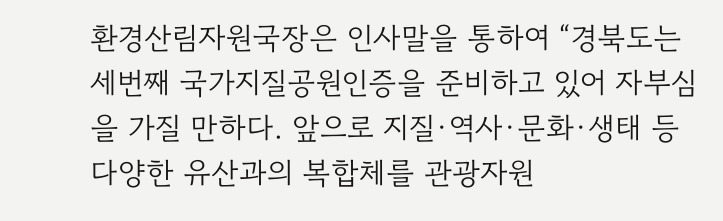환경산림자원국장은 인사말을 통하여 “경북도는 세번째 국가지질공원인증을 준비하고 있어 자부심을 가질 만하다. 앞으로 지질·역사·문화·생태 등 다양한 유산과의 복합체를 관광자원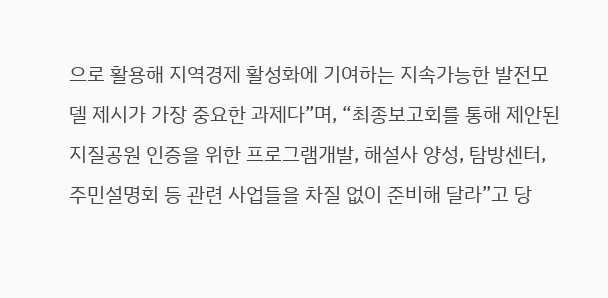으로 활용해 지역경제 활성화에 기여하는 지속가능한 발전모델 제시가 가장 중요한 과제다”며, “최종보고회를 통해 제안된 지질공원 인증을 위한 프로그램개발, 해설사 양성, 탐방센터, 주민설명회 등 관련 사업들을 차질 없이 준비해 달라”고 당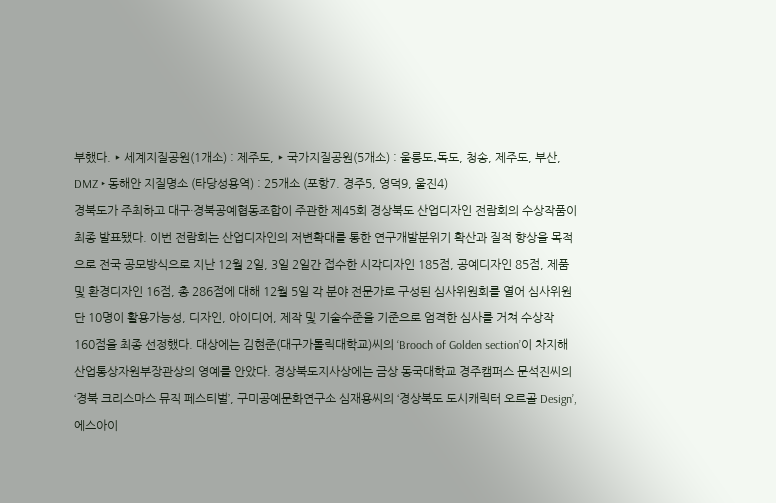부했다. ‣ 세계지질공원(1개소) : 제주도, ‣ 국가지질공원(5개소) : 울릉도․독도, 청송, 제주도, 부산, DMZ ‣ 동해안 지질명소 (타당성용역) : 25개소 (포항7. 경주5, 영덕9, 울진4)
경북도가 주최하고 대구·경북공예협동조합이 주관한 제45회 경상북도 산업디자인 전람회의 수상작품이 최종 발표됐다. 이번 전람회는 산업디자인의 저변확대를 통한 연구개발분위기 확산과 질적 향상을 목적으로 전국 공모방식으로 지난 12월 2일, 3일 2일간 접수한 시각디자인 185점, 공예디자인 85점, 제품 및 환경디자인 16점, 총 286점에 대해 12월 5일 각 분야 전문가로 구성된 심사위원회를 열어 심사위원단 10명이 활용가능성, 디자인, 아이디어, 제작 및 기술수준을 기준으로 엄격한 심사를 거쳐 수상작 160점을 최종 선정했다. 대상에는 김현준(대구가톨릭대학교)씨의 ‘Brooch of Golden section’이 차지해 산업통상자원부장관상의 영예를 안았다. 경상북도지사상에는 금상 동국대학교 경주캠퍼스 문석진씨의 ‘경북 크리스마스 뮤직 페스티벌’, 구미공예문화연구소 심재용씨의 ‘경상북도 도시캐릭터 오르골 Design’, 에스아이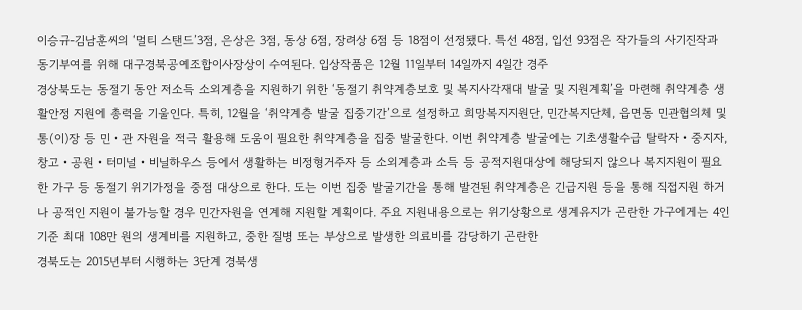이승규-김남훈씨의 ‘멀티 스탠드’3점, 은상은 3점, 동상 6점, 장려상 6점 등 18점이 선정됐다. 특선 48점, 입선 93점은 작가들의 사기진작과 동기부여를 위해 대구경북공예조합이사장상이 수여된다. 입상작품은 12월 11일부터 14일까지 4일간 경주
경상북도는 동절기 동안 저소득 소외계층을 지원하기 위한 ‘동절기 취약계층보호 및 복지사각재대 발굴 및 지원계획’을 마련해 취약계층 생활안정 지원에 총력을 기울인다. 특히, 12월을 ‘취약계층 발굴 집중기간’으로 설정하고 희망복지지원단, 민간복지단체, 읍면동 민관협의체 및 통(이)장 등 민‧관 자원을 적극 활용해 도움이 필요한 취약계층을 집중 발굴한다. 이번 취약계층 발굴에는 기초생활수급 탈락자‧중지자, 창고‧공원‧터미널‧비닐하우스 등에서 생활하는 비정형거주자 등 소외계층과 소득 등 공적지원대상에 해당되지 않으나 복지지원이 필요한 가구 등 동절기 위기가정을 중점 대상으로 한다. 도는 이번 집중 발굴기간을 통해 발견된 취약계층은 긴급지원 등을 통해 직접지원 하거나 공적인 지원이 불가능할 경우 민간자원을 연계해 지원할 계획이다. 주요 지원내용으로는 위기상황으로 생계유지가 곤란한 가구에게는 4인기준 최대 108만 원의 생계비를 지원하고, 중한 질병 또는 부상으로 발생한 의료비를 감당하기 곤란한
경북도는 2015년부터 시행하는 3단계 경북생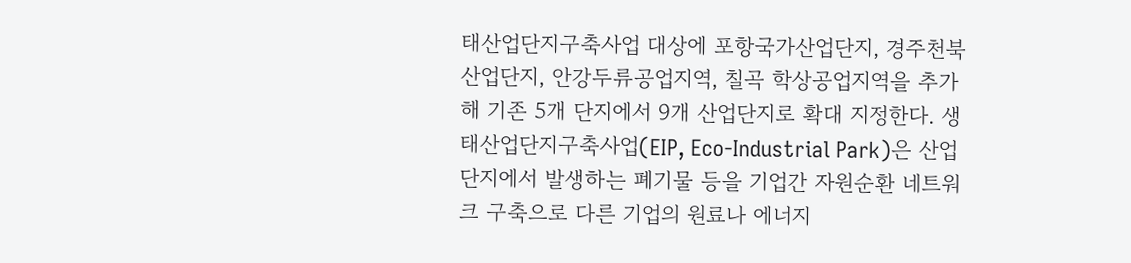태산업단지구축사업 대상에 포항국가산업단지, 경주천북산업단지, 안강두류공업지역, 칠곡 학상공업지역을 추가해 기존 5개 단지에서 9개 산업단지로 확대 지정한다. 생태산업단지구축사업(EIP, Eco-Industrial Park)은 산업단지에서 발생하는 폐기물 등을 기업간 자원순환 네트워크 구축으로 다른 기업의 원료나 에너지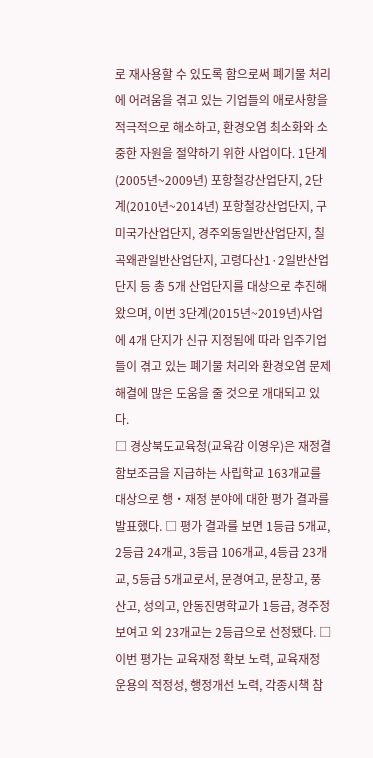로 재사용할 수 있도록 함으로써 폐기물 처리에 어려움을 겪고 있는 기업들의 애로사항을 적극적으로 해소하고, 환경오염 최소화와 소중한 자원을 절약하기 위한 사업이다. 1단계(2005년~2009년) 포항철강산업단지, 2단계(2010년~2014년) 포항철강산업단지, 구미국가산업단지, 경주외동일반산업단지, 칠곡왜관일반산업단지, 고령다산1·2일반산업단지 등 총 5개 산업단지를 대상으로 추진해 왔으며, 이번 3단계(2015년~2019년)사업에 4개 단지가 신규 지정됨에 따라 입주기업들이 겪고 있는 폐기물 처리와 환경오염 문제 해결에 많은 도움을 줄 것으로 개대되고 있다.
□ 경상북도교육청(교육감 이영우)은 재정결함보조금을 지급하는 사립학교 163개교를 대상으로 행・재정 분야에 대한 평가 결과를 발표했다. □ 평가 결과를 보면 1등급 5개교, 2등급 24개교, 3등급 106개교, 4등급 23개교, 5등급 5개교로서, 문경여고, 문창고, 풍산고, 성의고, 안동진명학교가 1등급, 경주정보여고 외 23개교는 2등급으로 선정됐다. □ 이번 평가는 교육재정 확보 노력, 교육재정 운용의 적정성, 행정개선 노력, 각종시책 참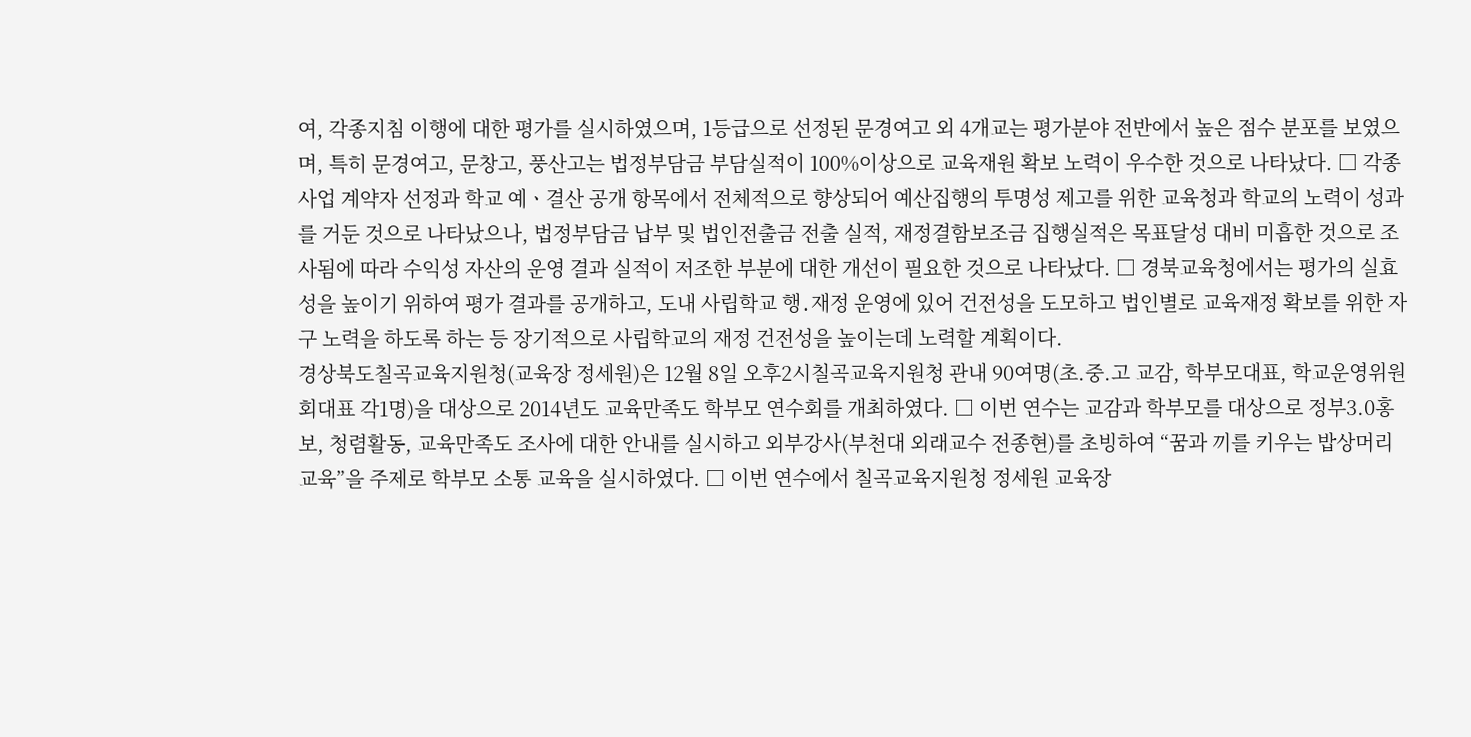여, 각종지침 이행에 대한 평가를 실시하였으며, 1등급으로 선정된 문경여고 외 4개교는 평가분야 전반에서 높은 점수 분포를 보였으며, 특히 문경여고, 문창고, 풍산고는 법정부담금 부담실적이 100%이상으로 교육재원 확보 노력이 우수한 것으로 나타났다. □ 각종 사업 계약자 선정과 학교 예ㆍ결산 공개 항목에서 전체적으로 향상되어 예산집행의 투명성 제고를 위한 교육청과 학교의 노력이 성과를 거둔 것으로 나타났으나, 법정부담금 납부 및 법인전출금 전출 실적, 재정결함보조금 집행실적은 목표달성 대비 미흡한 것으로 조사됨에 따라 수익성 자산의 운영 결과 실적이 저조한 부분에 대한 개선이 필요한 것으로 나타났다. □ 경북교육청에서는 평가의 실효성을 높이기 위하여 평가 결과를 공개하고, 도내 사립학교 행․재정 운영에 있어 건전성을 도모하고 법인별로 교육재정 확보를 위한 자구 노력을 하도록 하는 등 장기적으로 사립학교의 재정 건전성을 높이는데 노력할 계획이다.
경상북도칠곡교육지원청(교육장 정세원)은 12월 8일 오후2시칠곡교육지원청 관내 90여명(초.중.고 교감, 학부모대표, 학교운영위원회대표 각1명)을 대상으로 2014년도 교육만족도 학부모 연수회를 개최하였다. □ 이번 연수는 교감과 학부모를 대상으로 정부3.0홍보, 청렴활동, 교육만족도 조사에 대한 안내를 실시하고 외부강사(부천대 외래교수 전종현)를 초빙하여 “꿈과 끼를 키우는 밥상머리 교육”을 주제로 학부모 소통 교육을 실시하였다. □ 이번 연수에서 칠곡교육지원청 정세원 교육장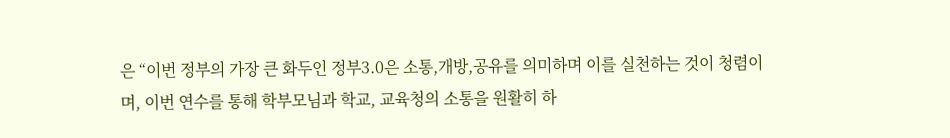은 “이번 정부의 가장 큰 화두인 정부3.0은 소통,개방,공유를 의미하며 이를 실천하는 것이 청렴이며, 이번 연수를 통해 학부모님과 학교, 교육청의 소통을 원활히 하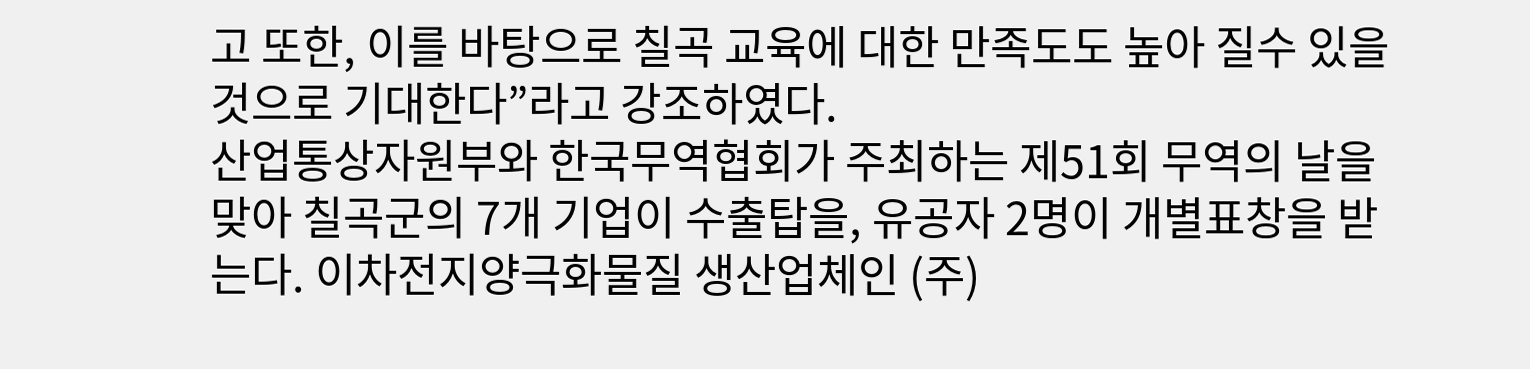고 또한, 이를 바탕으로 칠곡 교육에 대한 만족도도 높아 질수 있을것으로 기대한다”라고 강조하였다.
산업통상자원부와 한국무역협회가 주최하는 제51회 무역의 날을 맞아 칠곡군의 7개 기업이 수출탑을, 유공자 2명이 개별표창을 받는다. 이차전지양극화물질 생산업체인 (주)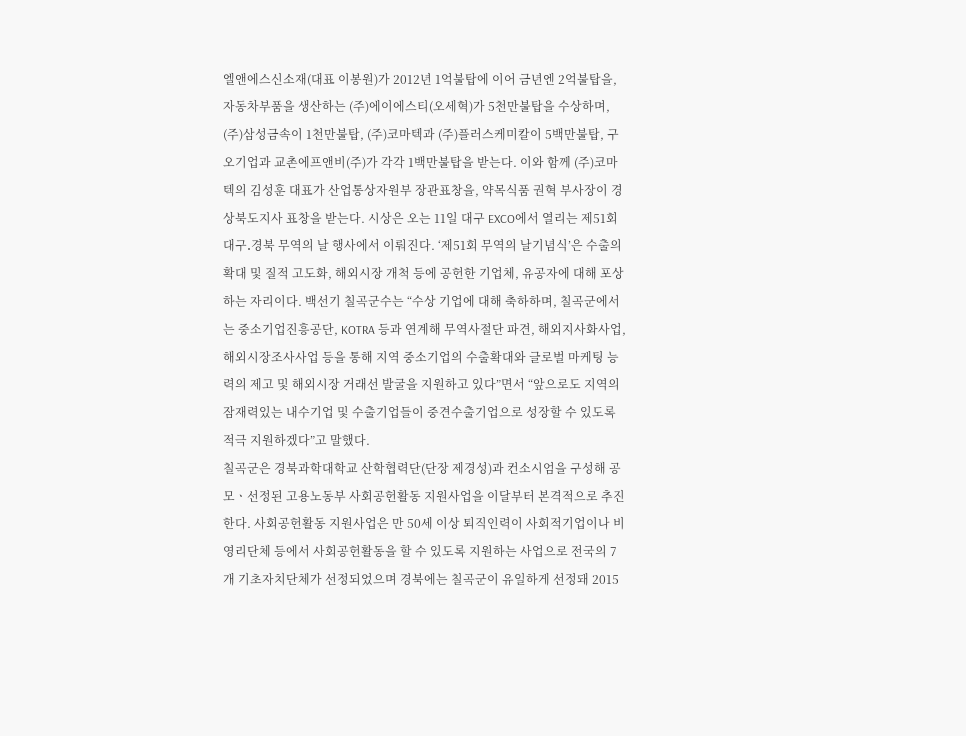엘앤에스신소재(대표 이봉원)가 2012년 1억불탑에 이어 금년엔 2억불탑을, 자동차부품을 생산하는 (주)에이에스티(오세혁)가 5천만불탑을 수상하며, (주)삼성금속이 1천만불탑, (주)코마텍과 (주)플러스케미칼이 5백만불탑, 구오기업과 교촌에프앤비(주)가 각각 1백만불탑을 받는다. 이와 함께 (주)코마텍의 김성훈 대표가 산업통상자원부 장관표창을, 약목식품 권혁 부사장이 경상북도지사 표창을 받는다. 시상은 오는 11일 대구 EXCO에서 열리는 제51회 대구․경북 무역의 날 행사에서 이뤄진다. ‘제51회 무역의 날기념식’은 수출의 확대 및 질적 고도화, 해외시장 개척 등에 공헌한 기업체, 유공자에 대해 포상하는 자리이다. 백선기 칠곡군수는 “수상 기업에 대해 축하하며, 칠곡군에서는 중소기업진흥공단, KOTRA 등과 연계해 무역사절단 파견, 해외지사화사업, 해외시장조사사업 등을 통해 지역 중소기업의 수출확대와 글로벌 마케팅 능력의 제고 및 해외시장 거래선 발굴을 지원하고 있다”면서 “앞으로도 지역의 잠재력있는 내수기업 및 수출기업들이 중견수출기업으로 성장할 수 있도록 적극 지원하겠다”고 말했다.
칠곡군은 경북과학대학교 산학협력단(단장 제경성)과 컨소시엄을 구성해 공모ㆍ선정된 고용노동부 사회공헌활동 지원사업을 이달부터 본격적으로 추진한다. 사회공헌활동 지원사업은 만 50세 이상 퇴직인력이 사회적기업이나 비영리단체 등에서 사회공헌활동을 할 수 있도록 지원하는 사업으로 전국의 7개 기초자치단체가 선정되었으며 경북에는 칠곡군이 유일하게 선정돼 2015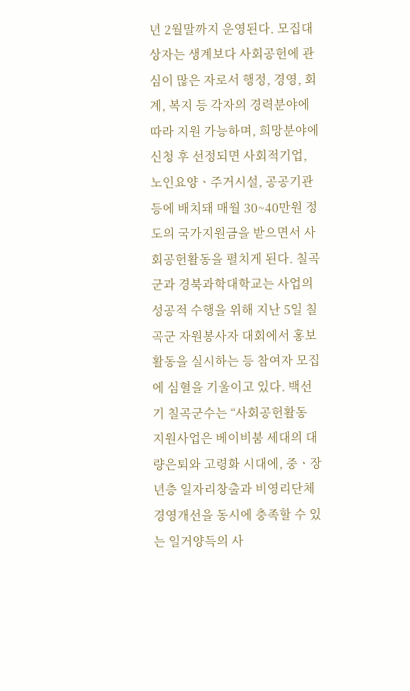년 2월말까지 운영된다. 모집대상자는 생계보다 사회공헌에 관심이 많은 자로서 행정, 경영, 회계, 복지 등 각자의 경력분야에 따라 지원 가능하며, 희망분야에 신청 후 선정되면 사회적기업, 노인요양ㆍ주거시설, 공공기관 등에 배치돼 매월 30~40만원 정도의 국가지원금을 받으면서 사회공헌활동을 펼치게 된다. 칠곡군과 경북과학대학교는 사업의 성공적 수행을 위해 지난 5일 칠곡군 자원봉사자 대회에서 홍보활동을 실시하는 등 참여자 모집에 심혈을 기울이고 있다. 백선기 칠곡군수는 “사회공헌활동 지원사업은 베이비붐 세대의 대량은퇴와 고령화 시대에, 중ㆍ장년층 일자리창출과 비영리단체 경영개선을 동시에 충족할 수 있는 일거양득의 사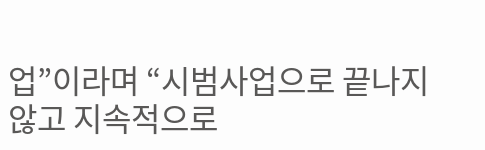업”이라며 “시범사업으로 끝나지 않고 지속적으로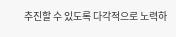추진할 수 있도록 다각적으로 노력하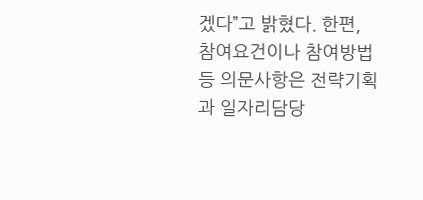겠다”고 밝혔다. 한편, 참여요건이나 참여방법 등 의문사항은 전략기획과 일자리담당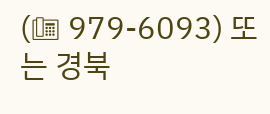(☏ 979-6093) 또는 경북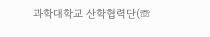과학대학교 산학협력단(☏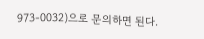973-0032)으로 문의하면 된다.